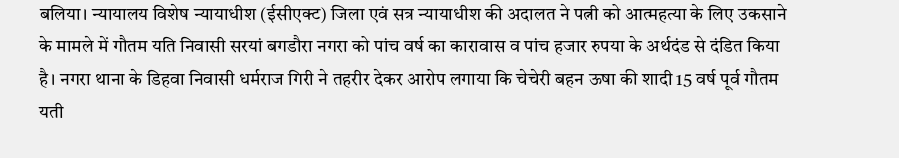बलिया। न्यायालय विशेष न्यायाधीश (ईसीएक्ट) जिला एवं सत्र न्यायाधीश की अदालत ने पत्नी को आत्महत्या के लिए उकसाने के मामले में गौतम यति निवासी सरयां बगडौरा नगरा को पांच वर्ष का कारावास व पांच हजार रुपया के अर्थदंड से दंडित किया है। नगरा थाना के डिहवा निवासी धर्मराज गिरी ने तहरीर देकर आरोप लगाया कि चेचेरी बहन ऊषा की शादी 15 वर्ष पूर्व गौतम यती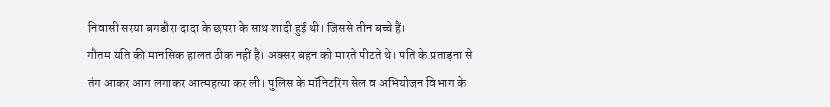निवासी सरया बगडौरा दादा के छपरा के साथ शादी हुई थी। जिससे तीन बच्चे हैं।
गौतम यति की मानसिक हालत ठीक नहीं है। अक्सर बहन को मारते पीटते थे। पति के प्रताड़ना से तंग आकर आग लगाकर आत्महत्या कर ली। पुलिस के मॉनिटरिंग सेल व अभियोजन विभाग के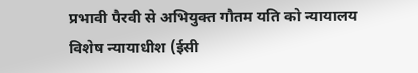प्रभावी पैरवी से अभियुक्त गौतम यति को न्यायालय विशेष न्यायाधीश (ईसी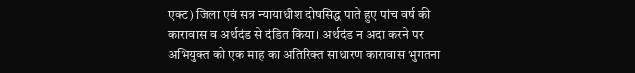एक्ट) जिला एवं सत्र न्यायाधीश दोषसिद्ध पाते हुए पांच वर्ष की कारावास व अर्थदंड से दंडित किया। अर्थदंड न अदा करने पर अभियुक्त को एक माह का अतिरिक्त साधारण कारावास भुगतना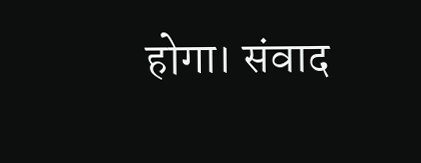होगा। संवाद